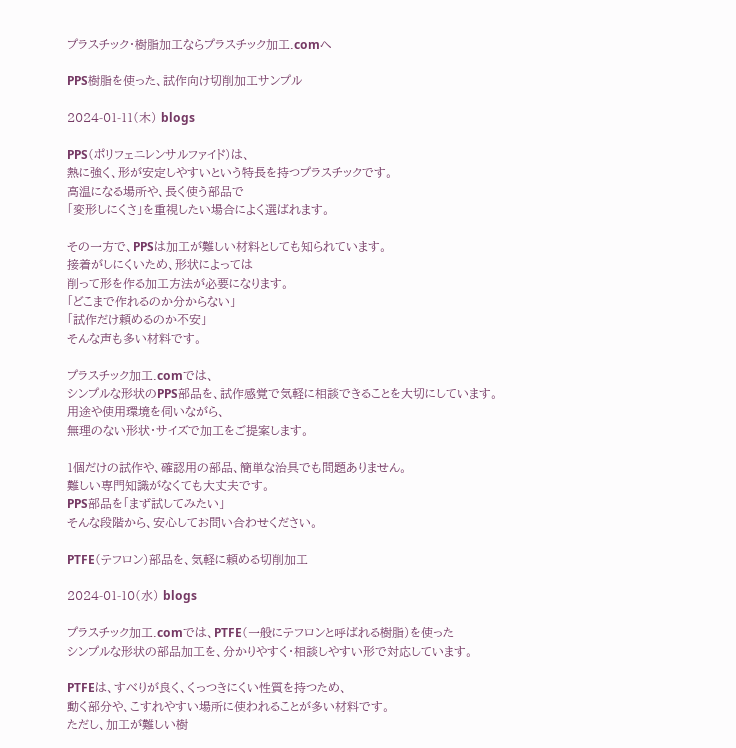プラスチック・樹脂加工ならプラスチック加工.comへ

PPS樹脂を使った、試作向け切削加工サンプル

2024-01-11(木) blogs

PPS(ポリフェニレンサルファイド)は、
熱に強く、形が安定しやすいという特長を持つプラスチックです。
高温になる場所や、長く使う部品で
「変形しにくさ」を重視したい場合によく選ばれます。

その一方で、PPSは加工が難しい材料としても知られています。
接着がしにくいため、形状によっては
削って形を作る加工方法が必要になります。
「どこまで作れるのか分からない」
「試作だけ頼めるのか不安」
そんな声も多い材料です。

プラスチック加工.comでは、
シンプルな形状のPPS部品を、試作感覚で気軽に相談できることを大切にしています。
用途や使用環境を伺いながら、
無理のない形状・サイズで加工をご提案します。

1個だけの試作や、確認用の部品、簡単な治具でも問題ありません。
難しい専門知識がなくても大丈夫です。
PPS部品を「まず試してみたい」
そんな段階から、安心してお問い合わせください。

PTFE(テフロン)部品を、気軽に頼める切削加工

2024-01-10(水) blogs

プラスチック加工.comでは、PTFE(一般にテフロンと呼ばれる樹脂)を使った
シンプルな形状の部品加工を、分かりやすく・相談しやすい形で対応しています。

PTFEは、すべりが良く、くっつきにくい性質を持つため、
動く部分や、こすれやすい場所に使われることが多い材料です。
ただし、加工が難しい樹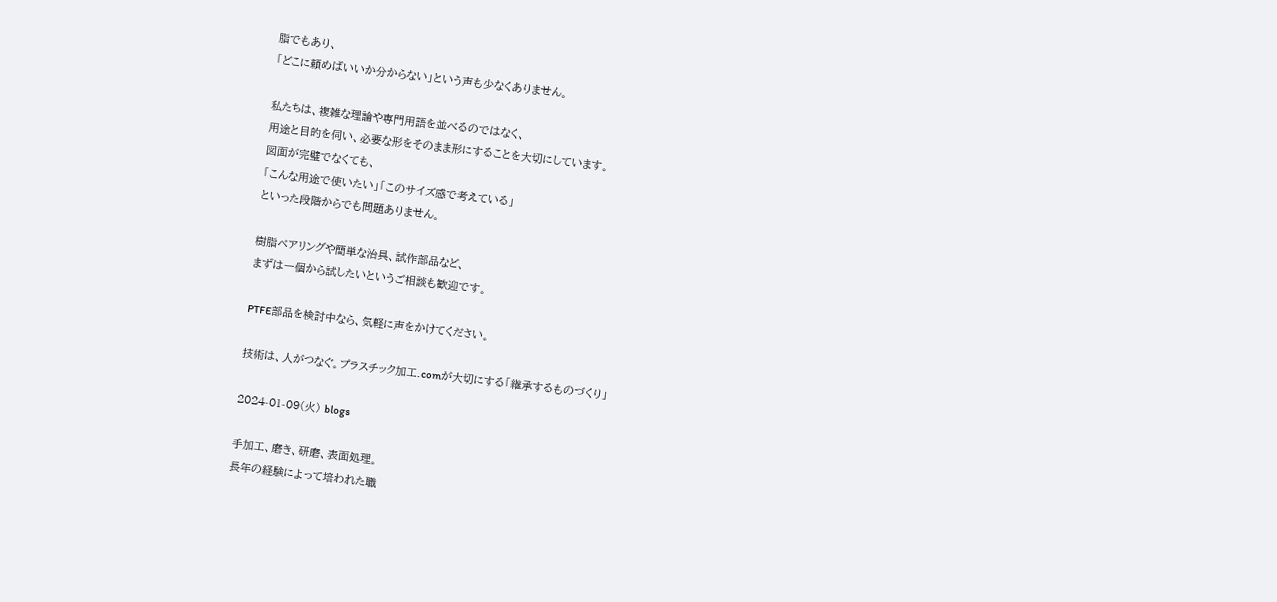脂でもあり、
「どこに頼めばいいか分からない」という声も少なくありません。

私たちは、複雑な理論や専門用語を並べるのではなく、
用途と目的を伺い、必要な形をそのまま形にすることを大切にしています。
図面が完璧でなくても、
「こんな用途で使いたい」「このサイズ感で考えている」
といった段階からでも問題ありません。

樹脂ベアリングや簡単な治具、試作部品など、
まずは一個から試したいというご相談も歓迎です。

PTFE部品を検討中なら、気軽に声をかけてください。

技術は、人がつなぐ。プラスチック加工.comが大切にする「継承するものづくり」

2024-01-09(火) blogs

手加工、磨き、研磨、表面処理。
長年の経験によって培われた職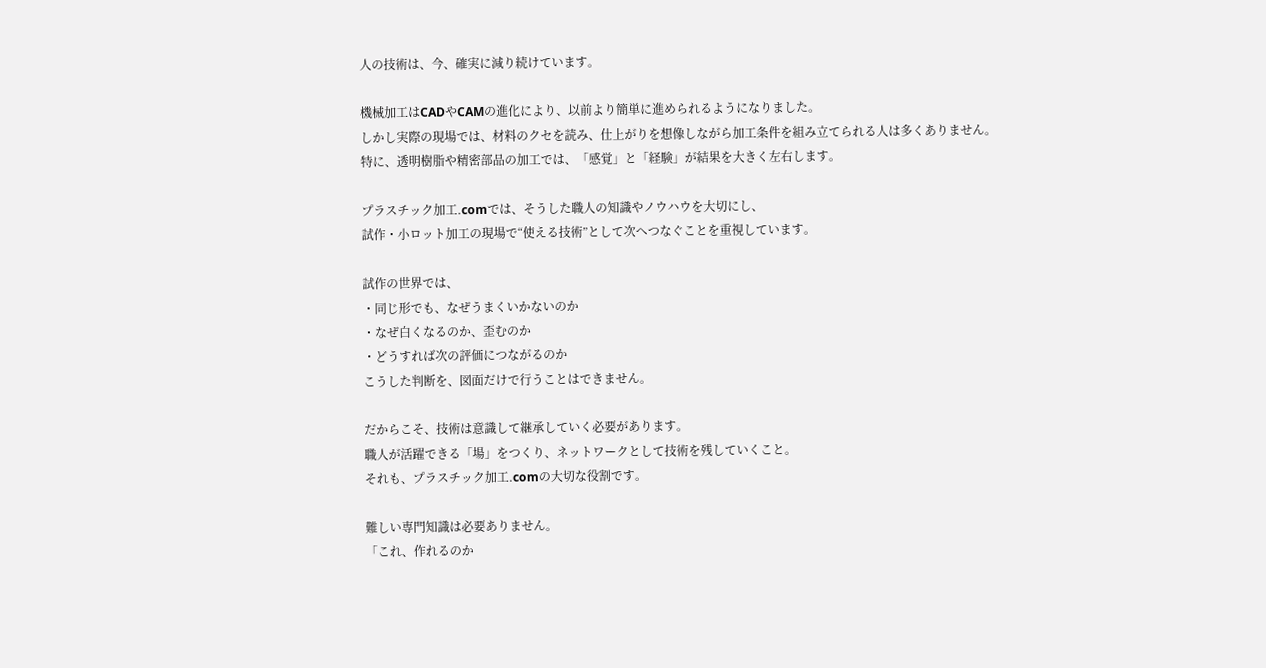人の技術は、今、確実に減り続けています。

機械加工はCADやCAMの進化により、以前より簡単に進められるようになりました。
しかし実際の現場では、材料のクセを読み、仕上がりを想像しながら加工条件を組み立てられる人は多くありません。
特に、透明樹脂や精密部品の加工では、「感覚」と「経験」が結果を大きく左右します。

プラスチック加工.comでは、そうした職人の知識やノウハウを大切にし、
試作・小ロット加工の現場で“使える技術”として次へつなぐことを重視しています。

試作の世界では、
・同じ形でも、なぜうまくいかないのか
・なぜ白くなるのか、歪むのか
・どうすれば次の評価につながるのか
こうした判断を、図面だけで行うことはできません。

だからこそ、技術は意識して継承していく必要があります。
職人が活躍できる「場」をつくり、ネットワークとして技術を残していくこと。
それも、プラスチック加工.comの大切な役割です。

難しい専門知識は必要ありません。
「これ、作れるのか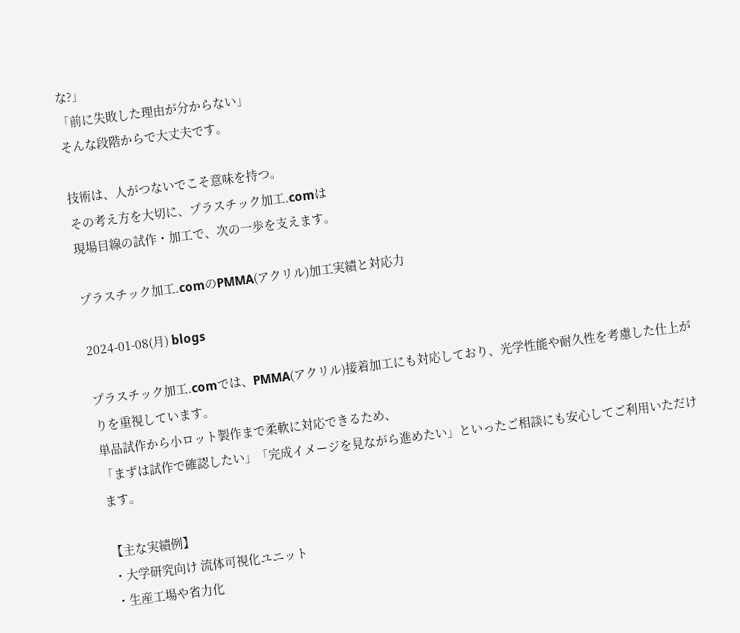な?」
「前に失敗した理由が分からない」
そんな段階からで大丈夫です。

技術は、人がつないでこそ意味を持つ。
その考え方を大切に、プラスチック加工.comは
現場目線の試作・加工で、次の一歩を支えます。

プラスチック加工.comのPMMA(アクリル)加工実績と対応力

2024-01-08(月) blogs

プラスチック加工.comでは、PMMA(アクリル)接着加工にも対応しており、光学性能や耐久性を考慮した仕上がりを重視しています。
単品試作から小ロット製作まで柔軟に対応できるため、
「まずは試作で確認したい」「完成イメージを見ながら進めたい」といったご相談にも安心してご利用いただけます。

【主な実績例】
・大学研究向け 流体可視化ユニット
・生産工場や省力化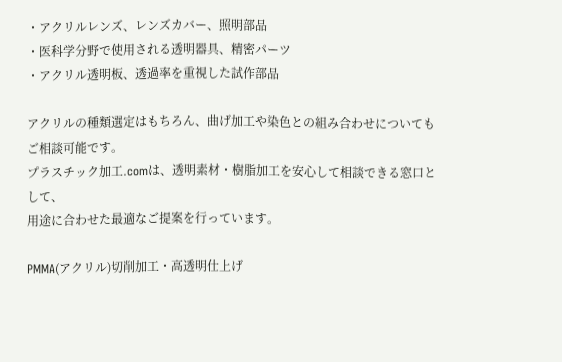・アクリルレンズ、レンズカバー、照明部品
・医科学分野で使用される透明器具、精密パーツ
・アクリル透明板、透過率を重視した試作部品

アクリルの種類選定はもちろん、曲げ加工や染色との組み合わせについてもご相談可能です。
プラスチック加工.comは、透明素材・樹脂加工を安心して相談できる窓口として、
用途に合わせた最適なご提案を行っています。

PMMA(アクリル)切削加工・高透明仕上げ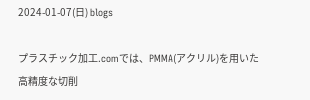2024-01-07(日) blogs

プラスチック加工.comでは、PMMA(アクリル)を用いた高精度な切削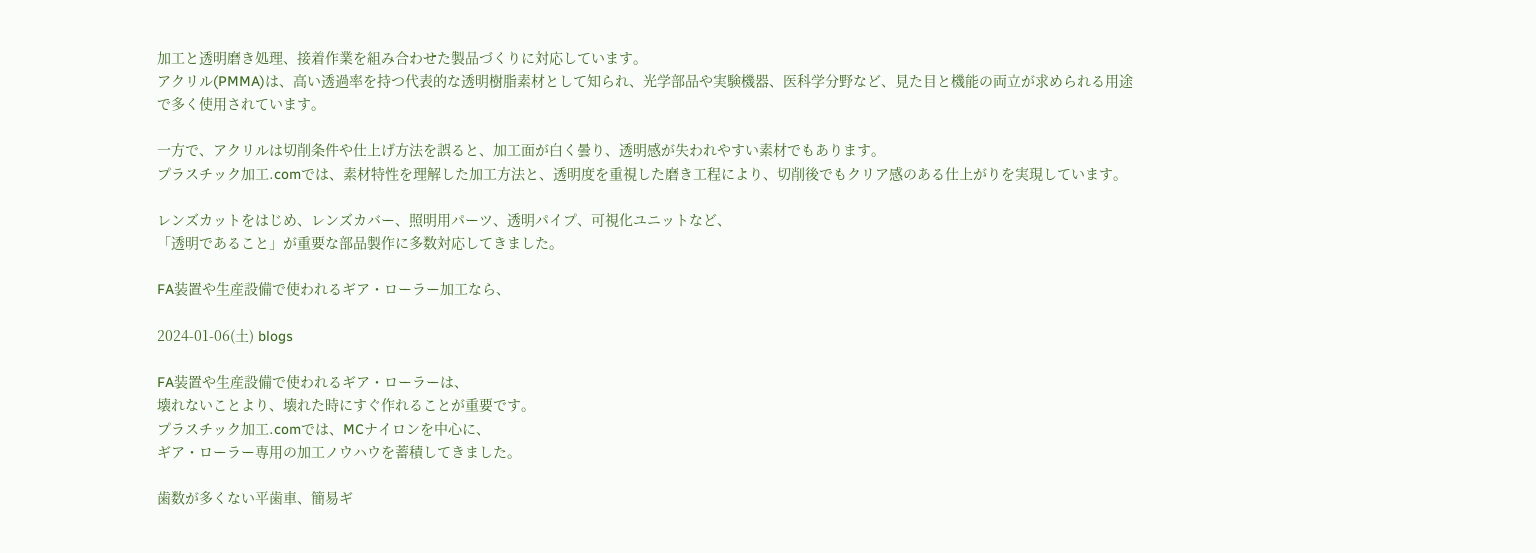加工と透明磨き処理、接着作業を組み合わせた製品づくりに対応しています。
アクリル(PMMA)は、高い透過率を持つ代表的な透明樹脂素材として知られ、光学部品や実験機器、医科学分野など、見た目と機能の両立が求められる用途で多く使用されています。

一方で、アクリルは切削条件や仕上げ方法を誤ると、加工面が白く曇り、透明感が失われやすい素材でもあります。
プラスチック加工.comでは、素材特性を理解した加工方法と、透明度を重視した磨き工程により、切削後でもクリア感のある仕上がりを実現しています。

レンズカットをはじめ、レンズカバー、照明用パーツ、透明パイプ、可視化ユニットなど、
「透明であること」が重要な部品製作に多数対応してきました。

FA装置や生産設備で使われるギア・ローラー加工なら、

2024-01-06(土) blogs

FA装置や生産設備で使われるギア・ローラーは、
壊れないことより、壊れた時にすぐ作れることが重要です。
プラスチック加工.comでは、MCナイロンを中心に、
ギア・ローラー専用の加工ノウハウを蓄積してきました。

歯数が多くない平歯車、簡易ギ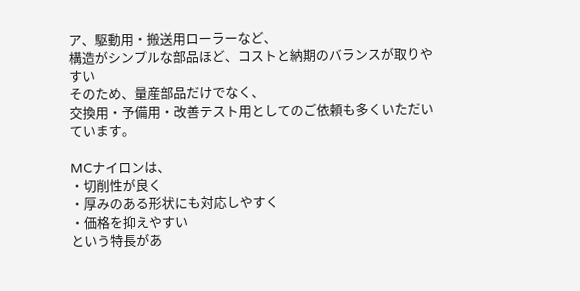ア、駆動用・搬送用ローラーなど、
構造がシンプルな部品ほど、コストと納期のバランスが取りやすい
そのため、量産部品だけでなく、
交換用・予備用・改善テスト用としてのご依頼も多くいただいています。

MCナイロンは、
・切削性が良く
・厚みのある形状にも対応しやすく
・価格を抑えやすい
という特長があ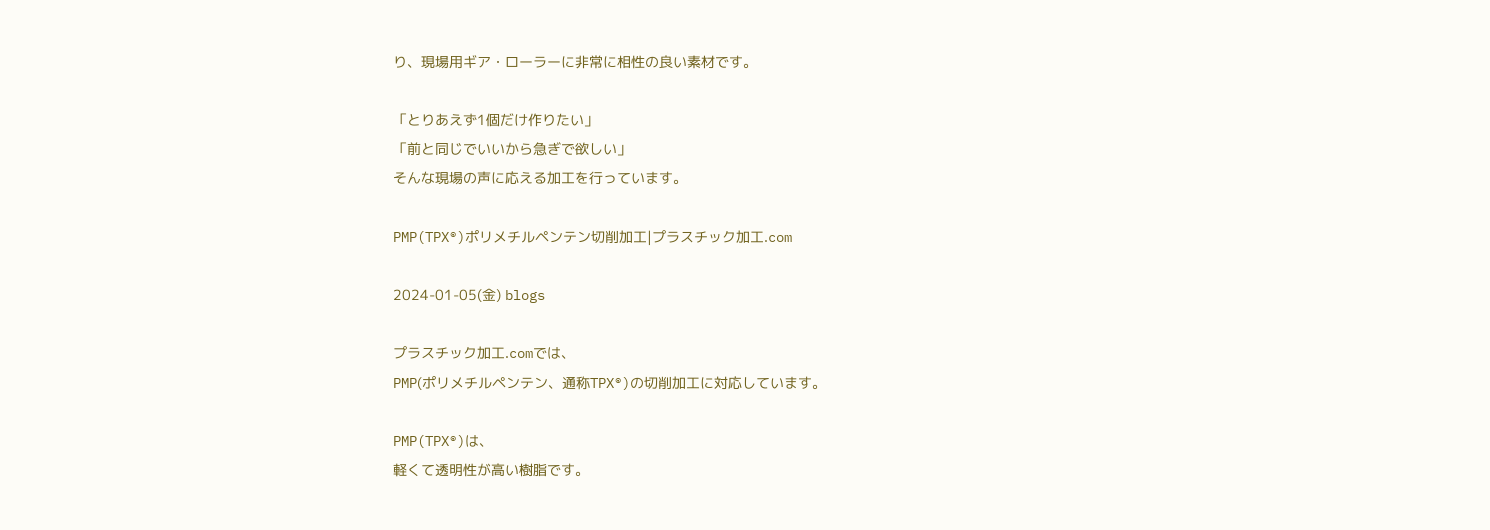り、現場用ギア・ローラーに非常に相性の良い素材です。

「とりあえず1個だけ作りたい」
「前と同じでいいから急ぎで欲しい」
そんな現場の声に応える加工を行っています。

PMP(TPX®)ポリメチルペンテン切削加工|プラスチック加工.com

2024-01-05(金) blogs

プラスチック加工.comでは、
PMP(ポリメチルペンテン、通称TPX®)の切削加工に対応しています。

PMP(TPX®)は、
軽くて透明性が高い樹脂です。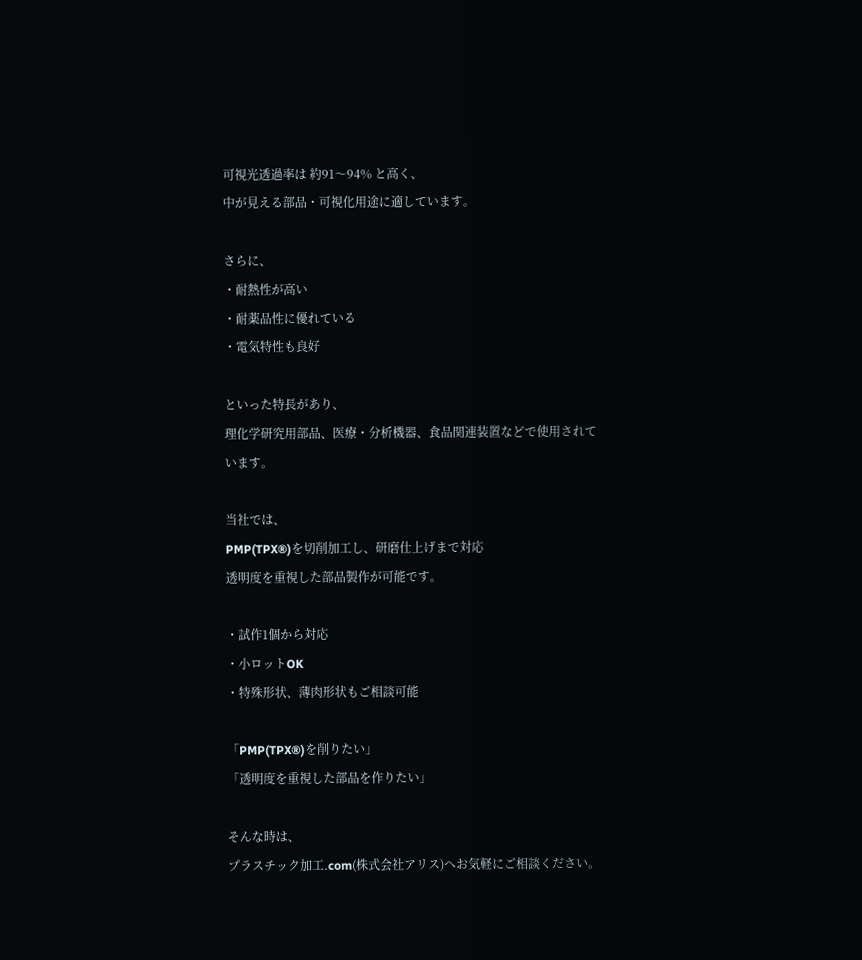可視光透過率は 約91〜94% と高く、
中が見える部品・可視化用途に適しています。

さらに、
・耐熱性が高い
・耐薬品性に優れている
・電気特性も良好

といった特長があり、
理化学研究用部品、医療・分析機器、食品関連装置などで使用されています。

当社では、
PMP(TPX®)を切削加工し、研磨仕上げまで対応
透明度を重視した部品製作が可能です。

・試作1個から対応
・小ロットOK
・特殊形状、薄肉形状もご相談可能

「PMP(TPX®)を削りたい」
「透明度を重視した部品を作りたい」

そんな時は、
プラスチック加工.com(株式会社アリス)へお気軽にご相談ください。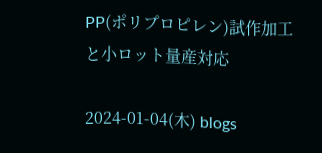PP(ポリプロピレン)試作加工と小ロット量産対応

2024-01-04(木) blogs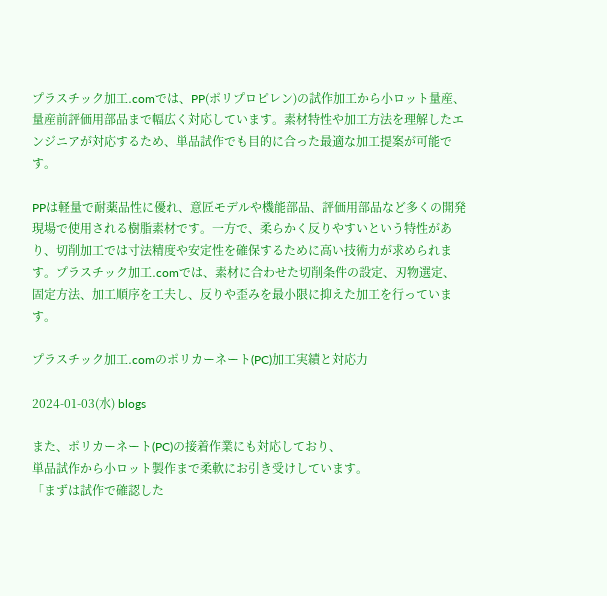プラスチック加工.comでは、PP(ポリプロピレン)の試作加工から小ロット量産、量産前評価用部品まで幅広く対応しています。素材特性や加工方法を理解したエンジニアが対応するため、単品試作でも目的に合った最適な加工提案が可能です。

PPは軽量で耐薬品性に優れ、意匠モデルや機能部品、評価用部品など多くの開発現場で使用される樹脂素材です。一方で、柔らかく反りやすいという特性があり、切削加工では寸法精度や安定性を確保するために高い技術力が求められます。プラスチック加工.comでは、素材に合わせた切削条件の設定、刃物選定、固定方法、加工順序を工夫し、反りや歪みを最小限に抑えた加工を行っています。

プラスチック加工.comのポリカーネート(PC)加工実績と対応力

2024-01-03(水) blogs

また、ポリカーネート(PC)の接着作業にも対応しており、
単品試作から小ロット製作まで柔軟にお引き受けしています。
「まずは試作で確認した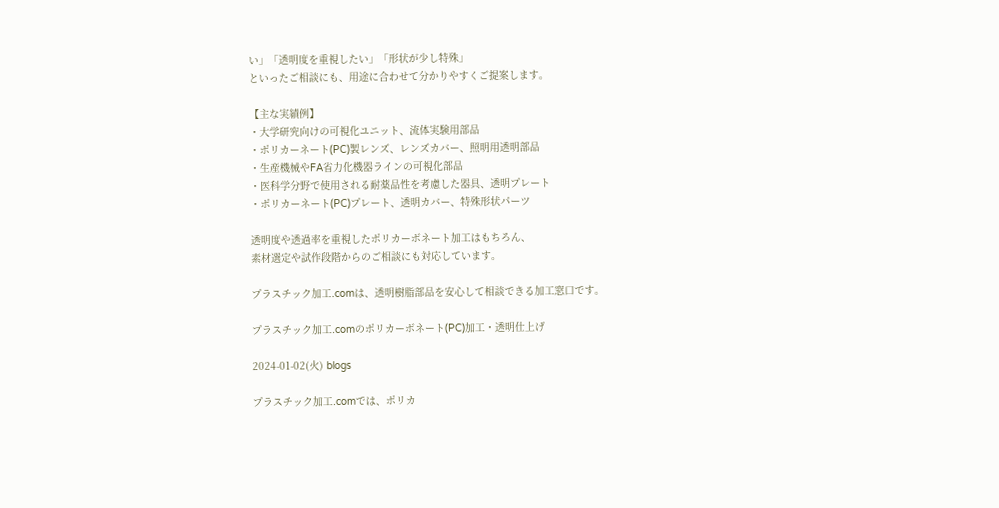い」「透明度を重視したい」「形状が少し特殊」
といったご相談にも、用途に合わせて分かりやすくご提案します。

【主な実績例】
・大学研究向けの可視化ユニット、流体実験用部品
・ポリカーネート(PC)製レンズ、レンズカバー、照明用透明部品
・生産機械やFA省力化機器ラインの可視化部品
・医科学分野で使用される耐薬品性を考慮した器具、透明プレート
・ポリカーネート(PC)プレート、透明カバー、特殊形状パーツ

透明度や透過率を重視したポリカーボネート加工はもちろん、
素材選定や試作段階からのご相談にも対応しています。

プラスチック加工.comは、透明樹脂部品を安心して相談できる加工窓口です。

プラスチック加工.comのポリカーボネート(PC)加工・透明仕上げ

2024-01-02(火) blogs

プラスチック加工.comでは、ポリカ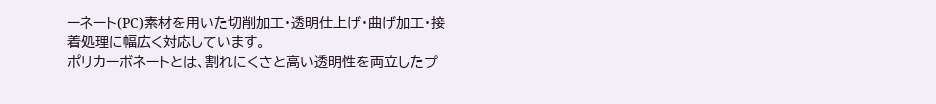ーネート(PC)素材を用いた切削加工・透明仕上げ・曲げ加工・接着処理に幅広く対応しています。
ポリカーボネートとは、割れにくさと高い透明性を両立したプ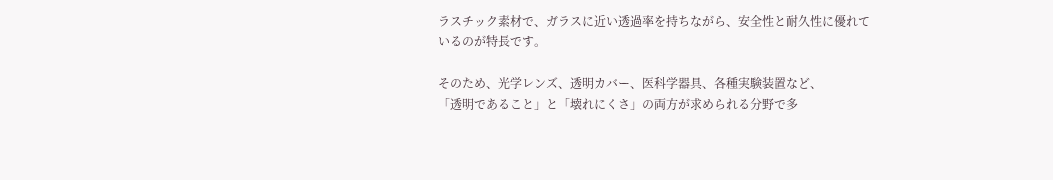ラスチック素材で、ガラスに近い透過率を持ちながら、安全性と耐久性に優れているのが特長です。

そのため、光学レンズ、透明カバー、医科学器具、各種実験装置など、
「透明であること」と「壊れにくさ」の両方が求められる分野で多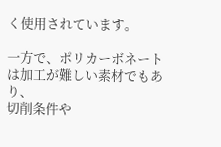く使用されています。

一方で、ポリカーボネートは加工が難しい素材でもあり、
切削条件や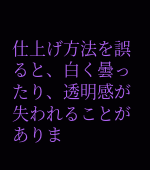仕上げ方法を誤ると、白く曇ったり、透明感が失われることがありま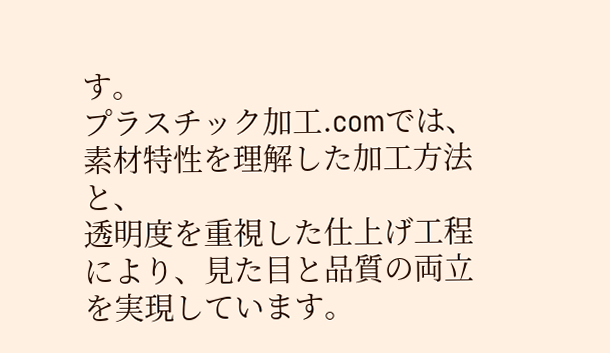す。
プラスチック加工.comでは、素材特性を理解した加工方法と、
透明度を重視した仕上げ工程により、見た目と品質の両立を実現しています。